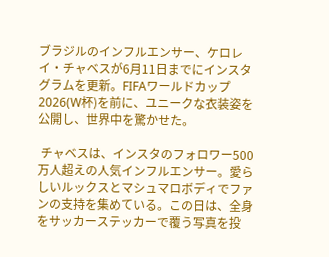ブラジルのインフルエンサー、ケロレイ・チャベスが6月11日までにインスタグラムを更新。FIFAワールドカップ2026(W杯)を前に、ユニークな衣装姿を公開し、世界中を驚かせた。

 チャベスは、インスタのフォロワー500万人超えの人気インフルエンサー。愛らしいルックスとマシュマロボディでファンの支持を集めている。この日は、全身をサッカーステッカーで覆う写真を投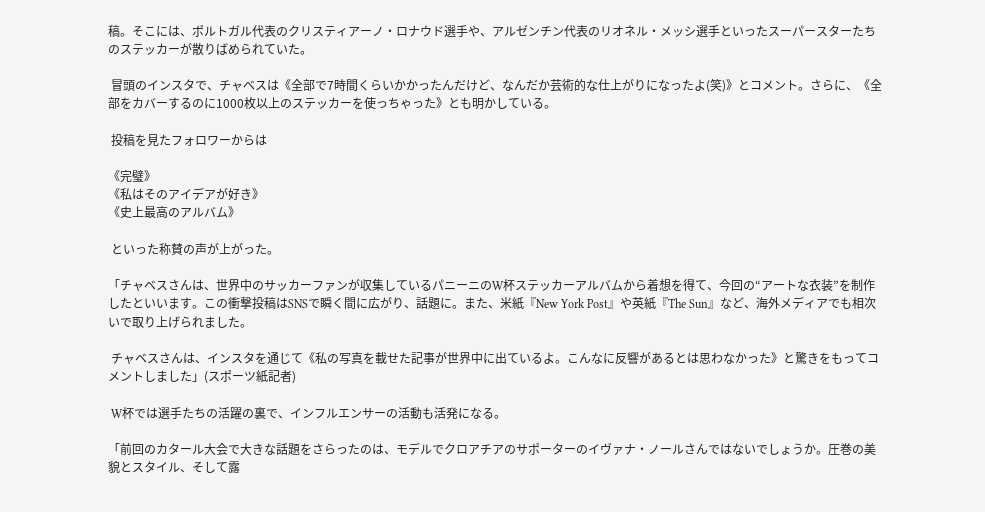稿。そこには、ポルトガル代表のクリスティアーノ・ロナウド選手や、アルゼンチン代表のリオネル・メッシ選手といったスーパースターたちのステッカーが散りばめられていた。

 冒頭のインスタで、チャベスは《全部で7時間くらいかかったんだけど、なんだか芸術的な仕上がりになったよ(笑)》とコメント。さらに、《全部をカバーするのに1000枚以上のステッカーを使っちゃった》とも明かしている。

 投稿を見たフォロワーからは

《完璧》
《私はそのアイデアが好き》
《史上最高のアルバム》

 といった称賛の声が上がった。

「チャベスさんは、世界中のサッカーファンが収集しているパニーニのW杯ステッカーアルバムから着想を得て、今回の“アートな衣装”を制作したといいます。この衝撃投稿はSNSで瞬く間に広がり、話題に。また、米紙『New York Post』や英紙『The Sun』など、海外メディアでも相次いで取り上げられました。

 チャベスさんは、インスタを通じて《私の写真を載せた記事が世界中に出ているよ。こんなに反響があるとは思わなかった》と驚きをもってコメントしました」(スポーツ紙記者)

 W杯では選手たちの活躍の裏で、インフルエンサーの活動も活発になる。

「前回のカタール大会で大きな話題をさらったのは、モデルでクロアチアのサポーターのイヴァナ・ノールさんではないでしょうか。圧巻の美貌とスタイル、そして露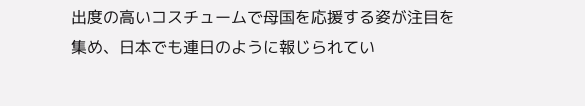出度の高いコスチュームで母国を応援する姿が注目を集め、日本でも連日のように報じられてい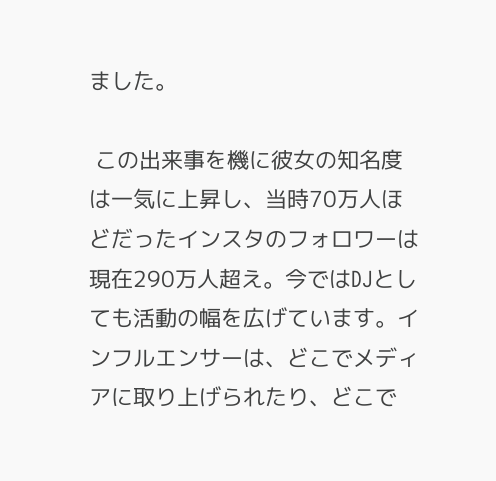ました。

 この出来事を機に彼女の知名度は一気に上昇し、当時70万人ほどだったインスタのフォロワーは現在290万人超え。今ではDJとしても活動の幅を広げています。インフルエンサーは、どこでメディアに取り上げられたり、どこで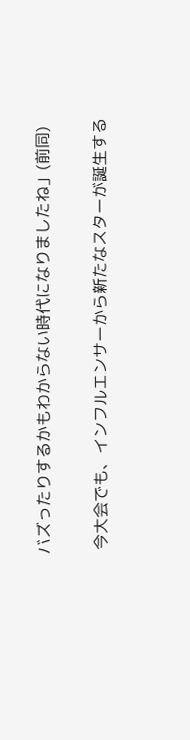バズったりするかもわからない時代になりましたね」(前同)

 今大会でも、インフルエンサーから新たなスターが誕生する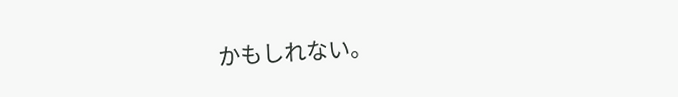かもしれない。